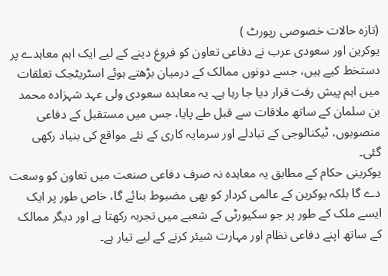(تازہ حالات خصوصی رپورٹ )
یوکرین اور سعودی عرب نے دفاعی تعاون کو فروغ دینے کے لیے ایک اہم معاہدے پر دستخط کیے ہیں، جسے دونوں ممالک کے درمیان بڑھتے ہوئے اسٹریٹجک تعلقات میں اہم پیش رفت قرار دیا جا رہا ہے۔ یہ معاہدہ سعودی ولی عہد شہزادہ محمد بن سلمان کے ساتھ ملاقات سے قبل طے پایا، جس میں مستقبل کے دفاعی منصوبوں، ٹیکنالوجی کے تبادلے اور سرمایہ کاری کے نئے مواقع کی بنیاد رکھی گئی۔
یوکرینی حکام کے مطابق یہ معاہدہ نہ صرف دفاعی صنعت میں تعاون کو وسعت دے گا بلکہ یوکرین کے عالمی کردار کو بھی مضبوط بنائے گا، خاص طور پر ایک ایسے ملک کے طور پر جو سکیورٹی کے شعبے میں تجربہ رکھتا ہے اور دیگر ممالک کے ساتھ اپنے دفاعی نظام اور مہارت شیئر کرنے کے لیے تیار ہے۔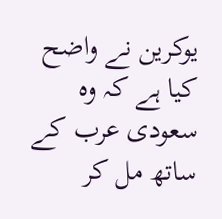یوکرین نے واضح کیا ہے کہ وہ سعودی عرب کے ساتھ مل کر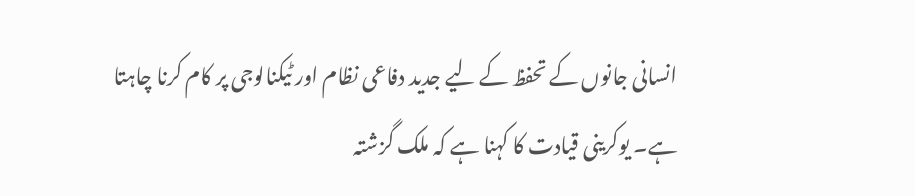انسانی جانوں کے تحفظ کے لیے جدید دفاعی نظام اور ٹیکنالوجی پر کام کرنا چاہتا ہے۔ یوکرینی قیادت کا کہنا ہے کہ ملک گزشتہ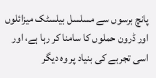پانچ برسوں سے مسلسل بیلسٹک میزائلوں اور ڈرون حملوں کا سامنا کر رہا ہے، اور اسی تجربے کی بنیاد پر وہ دیگر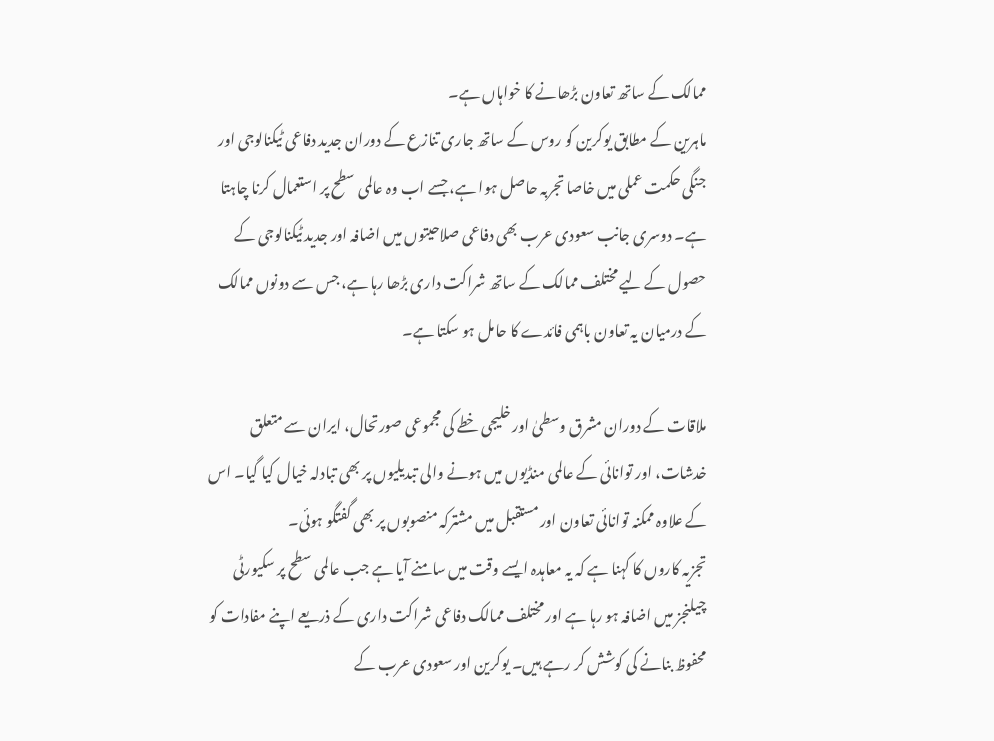ممالک کے ساتھ تعاون بڑھانے کا خواہاں ہے۔
ماہرین کے مطابق یوکرین کو روس کے ساتھ جاری تنازع کے دوران جدید دفاعی ٹیکنالوجی اور جنگی حکمت عملی میں خاصا تجربہ حاصل ہوا ہے، جسے اب وہ عالمی سطح پر استعمال کرنا چاہتا ہے۔ دوسری جانب سعودی عرب بھی دفاعی صلاحیتوں میں اضافہ اور جدید ٹیکنالوجی کے حصول کے لیے مختلف ممالک کے ساتھ شراکت داری بڑھا رہا ہے، جس سے دونوں ممالک کے درمیان یہ تعاون باہمی فائدے کا حامل ہو سکتا ہے۔

ملاقات کے دوران مشرق وسطیٰ اور خلیجی خطے کی مجموعی صورتحال، ایران سے متعلق خدشات، اور توانائی کے عالمی منڈیوں میں ہونے والی تبدیلیوں پر بھی تبادلہ خیال کیا گیا۔ اس کے علاوہ ممکنہ توانائی تعاون اور مستقبل میں مشترکہ منصوبوں پر بھی گفتگو ہوئی۔
تجزیہ کاروں کا کہنا ہے کہ یہ معاہدہ ایسے وقت میں سامنے آیا ہے جب عالمی سطح پر سکیورٹی چیلنجز میں اضافہ ہو رہا ہے اور مختلف ممالک دفاعی شراکت داری کے ذریعے اپنے مفادات کو محفوظ بنانے کی کوشش کر رہے ہیں۔ یوکرین اور سعودی عرب کے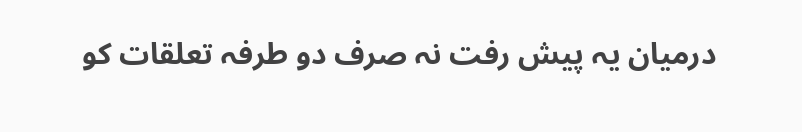درمیان یہ پیش رفت نہ صرف دو طرفہ تعلقات کو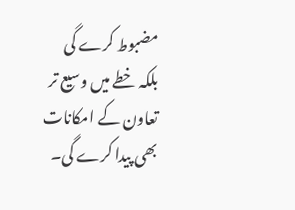مضبوط کرے گی بلکہ خطے میں وسیع تر تعاون کے امکانات بھی پیدا کرے گی۔